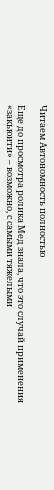Читаем Автономность полностью

Еще до просмотра ролика Мед знала, что это случай применения «закьюити» – возможно, с самыми тяжелыми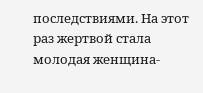последствиями. На этот раз жертвой стала молодая женщина-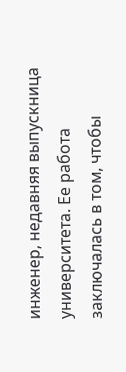инженер, недавняя выпускница университета. Ее работа заключалась в том, чтобы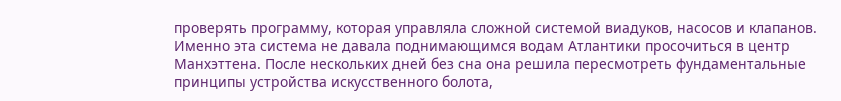проверять программу, которая управляла сложной системой виадуков, насосов и клапанов. Именно эта система не давала поднимающимся водам Атлантики просочиться в центр Манхэттена. После нескольких дней без сна она решила пересмотреть фундаментальные принципы устройства искусственного болота,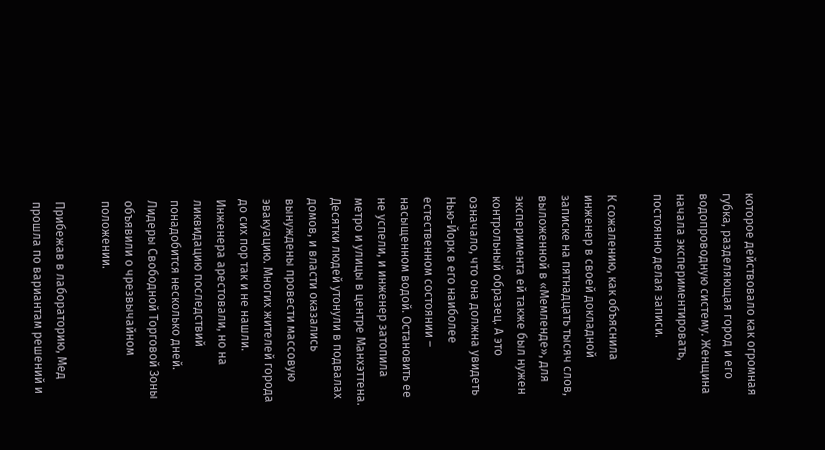которое действовало как огромная губка, разделяющая город и его водопроводную систему. Женщина начала экспериментировать, постоянно делая записи.

К сожалению, как объяснила инженер в своей докладной записке на пятнадцать тысяч слов, выложенной в «Мемленде», для эксперимента ей также был нужен контрольный образец. А это означало, что она должна увидеть Нью-Йорк в его наиболее естественном состоянии – насыщенном водой. Остановить ее не успели, и инженер затопила метро и улицы в центре Манхэттена. Десятки людей утонули в подвалах домов, и власти оказались вынуждены провести массовую эвакуацию. Многих жителей города до сих пор так и не нашли. Инженера арестовали, но на ликвидацию последствий понадобится несколько дней. Лидеры Свободной Торговой Зоны объявили о чрезвычайном положении.

Прибежав в лабораторию, Мед прошла по вариантам решений и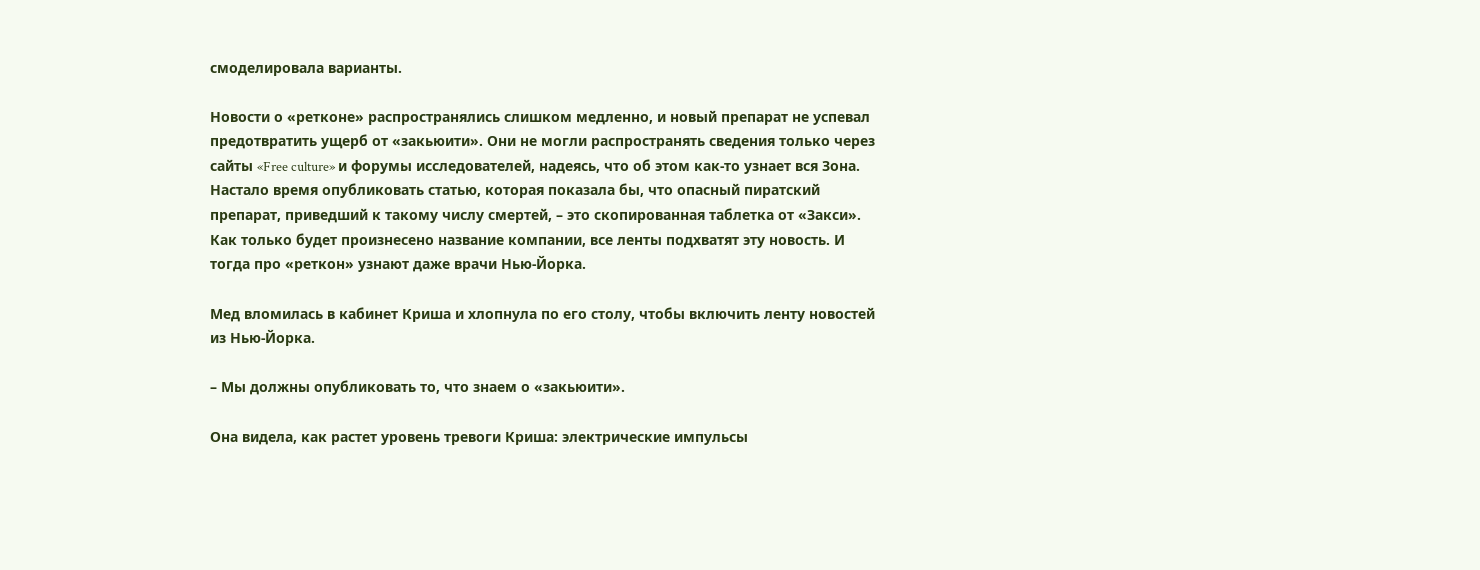смоделировала варианты.

Новости о «ретконе» распространялись слишком медленно, и новый препарат не успевал предотвратить ущерб от «закьюити». Они не могли распространять сведения только через сайты «Free culture» и форумы исследователей, надеясь, что об этом как-то узнает вся Зона. Настало время опубликовать статью, которая показала бы, что опасный пиратский препарат, приведший к такому числу смертей, – это скопированная таблетка от «Закси». Как только будет произнесено название компании, все ленты подхватят эту новость. И тогда про «реткон» узнают даже врачи Нью-Йорка.

Мед вломилась в кабинет Криша и хлопнула по его столу, чтобы включить ленту новостей из Нью-Йорка.

– Мы должны опубликовать то, что знаем о «закьюити».

Она видела, как растет уровень тревоги Криша: электрические импульсы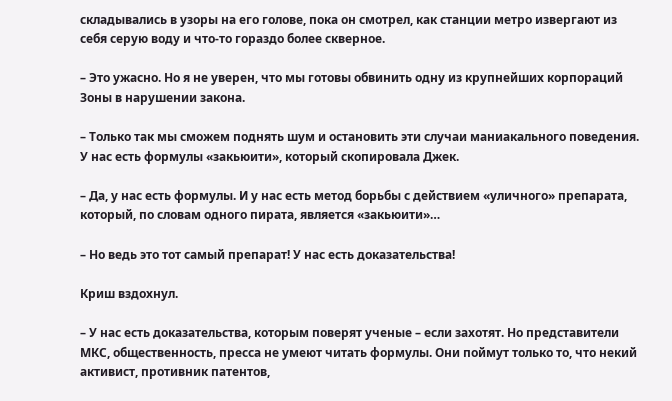складывались в узоры на его голове, пока он смотрел, как станции метро извергают из себя серую воду и что-то гораздо более скверное.

– Это ужасно. Но я не уверен, что мы готовы обвинить одну из крупнейших корпораций Зоны в нарушении закона.

– Только так мы сможем поднять шум и остановить эти случаи маниакального поведения. У нас есть формулы «закьюити», который скопировала Джек.

– Да, у нас есть формулы. И у нас есть метод борьбы с действием «уличного» препарата, который, по словам одного пирата, является «закьюити»…

– Но ведь это тот самый препарат! У нас есть доказательства!

Криш вздохнул.

– У нас есть доказательства, которым поверят ученые – если захотят. Но представители МКС, общественность, пресса не умеют читать формулы. Они поймут только то, что некий активист, противник патентов,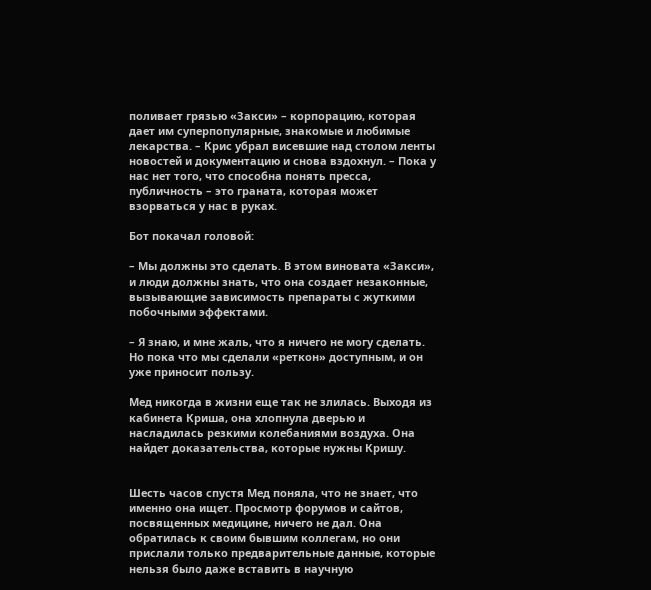поливает грязью «Закси» – корпорацию, которая дает им суперпопулярные, знакомые и любимые лекарства. – Крис убрал висевшие над столом ленты новостей и документацию и снова вздохнул. – Пока у нас нет того, что способна понять пресса, публичность – это граната, которая может взорваться у нас в руках.

Бот покачал головой:

– Мы должны это сделать. В этом виновата «Закси», и люди должны знать, что она создает незаконные, вызывающие зависимость препараты с жуткими побочными эффектами.

– Я знаю, и мне жаль, что я ничего не могу сделать. Но пока что мы сделали «реткон» доступным, и он уже приносит пользу.

Мед никогда в жизни еще так не злилась. Выходя из кабинета Криша, она хлопнула дверью и насладилась резкими колебаниями воздуха. Она найдет доказательства, которые нужны Кришу.


Шесть часов спустя Мед поняла, что не знает, что именно она ищет. Просмотр форумов и сайтов, посвященных медицине, ничего не дал. Она обратилась к своим бывшим коллегам, но они прислали только предварительные данные, которые нельзя было даже вставить в научную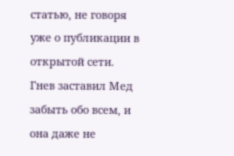статью, не говоря уже о публикации в открытой сети. Гнев заставил Мед забыть обо всем, и она даже не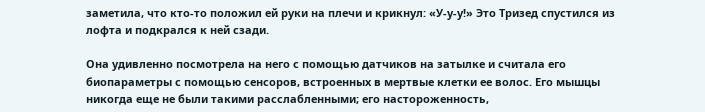заметила, что кто-то положил ей руки на плечи и крикнул: «У-у-у!» Это Тризед спустился из лофта и подкрался к ней сзади.

Она удивленно посмотрела на него с помощью датчиков на затылке и считала его биопараметры с помощью сенсоров, встроенных в мертвые клетки ее волос. Его мышцы никогда еще не были такими расслабленными; его настороженность,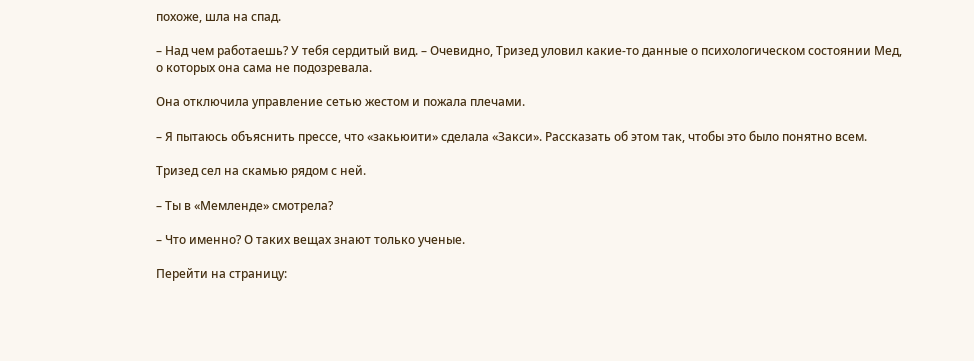похоже, шла на спад.

– Над чем работаешь? У тебя сердитый вид. – Очевидно, Тризед уловил какие-то данные о психологическом состоянии Мед, о которых она сама не подозревала.

Она отключила управление сетью жестом и пожала плечами.

– Я пытаюсь объяснить прессе, что «закьюити» сделала «Закси». Рассказать об этом так, чтобы это было понятно всем.

Тризед сел на скамью рядом с ней.

– Ты в «Мемленде» смотрела?

– Что именно? О таких вещах знают только ученые.

Перейти на страницу: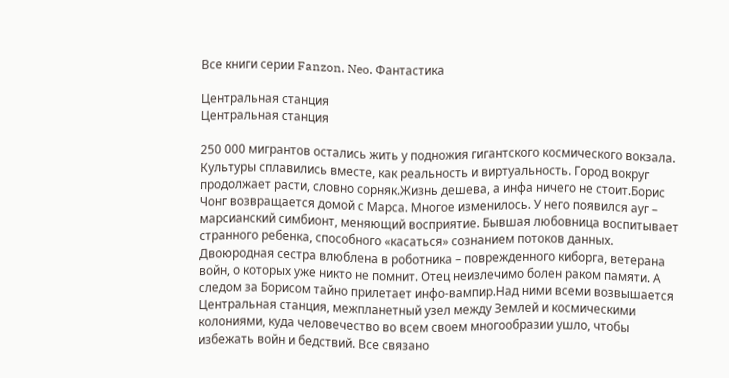Все книги серии Fanzon. Neo. Фантастика

Центральная станция
Центральная станция

250 000 мигрантов остались жить у подножия гигантского космического вокзала. Культуры сплавились вместе, как реальность и виртуальность. Город вокруг продолжает расти, словно сорняк.Жизнь дешева, а инфа ничего не стоит.Борис Чонг возвращается домой с Марса. Многое изменилось. У него появился ауг – марсианский симбионт, меняющий восприятие. Бывшая любовница воспитывает странного ребенка, способного «касаться» сознанием потоков данных. Двоюродная сестра влюблена в роботника – поврежденного киборга, ветерана войн, о которых уже никто не помнит. Отец неизлечимо болен раком памяти. А следом за Борисом тайно прилетает инфо-вампир.Над ними всеми возвышается Центральная станция, межпланетный узел между Землей и космическими колониями, куда человечество во всем своем многообразии ушло, чтобы избежать войн и бедствий. Все связано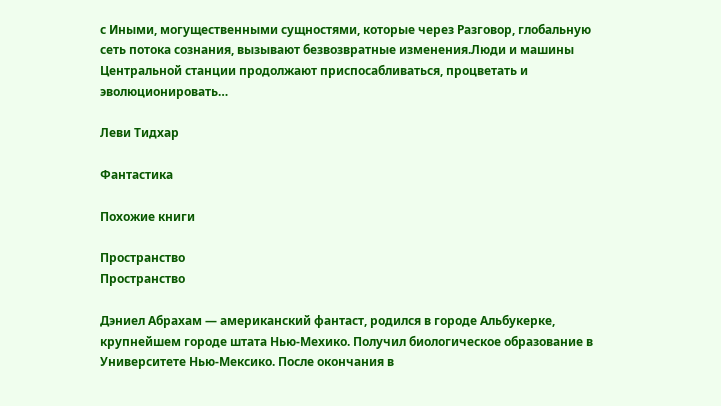с Иными, могущественными сущностями, которые через Разговор, глобальную сеть потока сознания, вызывают безвозвратные изменения.Люди и машины Центральной станции продолжают приспосабливаться, процветать и эволюционировать…

Леви Тидхар

Фантастика

Похожие книги

Пространство
Пространство

Дэниел Абрахам — американский фантаст, родился в городе Альбукерке, крупнейшем городе штата Нью-Мехико. Получил биологическое образование в Университете Нью-Мексико. После окончания в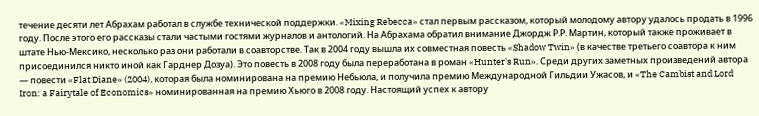течение десяти лет Абрахам работал в службе технической поддержки. «Mixing Rebecca» стал первым рассказом, который молодому автору удалось продать в 1996 году. После этого его рассказы стали частыми гостями журналов и антологий. На Абрахама обратил внимание Джордж Р.Р. Мартин, который также проживает в штате Нью-Мексико, несколько раз они работали в соавторстве. Так в 2004 году вышла их совместная повесть «Shadow Twin» (в качестве третьего соавтора к ним присоединился никто иной как Гарднер Дозуа). Это повесть в 2008 году была переработана в роман «Hunter's Run». Среди других заметных произведений автора — повести «Flat Diane» (2004), которая была номинирована на премию Небьюла, и получила премию Международной Гильдии Ужасов, и «The Cambist and Lord Iron: a Fairytale of Economics» номинированная на премию Хьюго в 2008 году. Настоящий успех к автору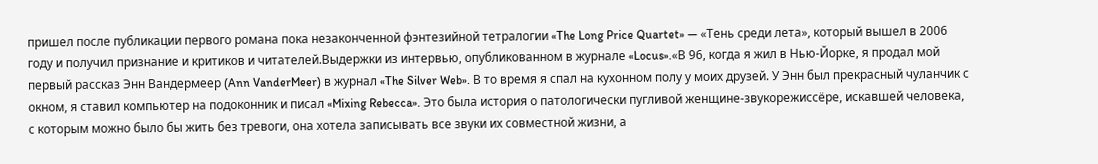пришел после публикации первого романа пока незаконченной фэнтезийной тетралогии «The Long Price Quartet» — «Тень среди лета», который вышел в 2006 году и получил признание и критиков и читателей.Выдержки из интервью, опубликованном в журнале «Locus».«В 96, когда я жил в Нью-Йорке, я продал мой первый рассказ Энн Вандермеер (Ann VanderMeer) в журнал «The Silver Web». В то время я спал на кухонном полу у моих друзей. У Энн был прекрасный чуланчик с окном, я ставил компьютер на подоконник и писал «Mixing Rebecca». Это была история о патологически пугливой женщине-звукорежиссёре, искавшей человека, с которым можно было бы жить без тревоги, она хотела записывать все звуки их совместной жизни, а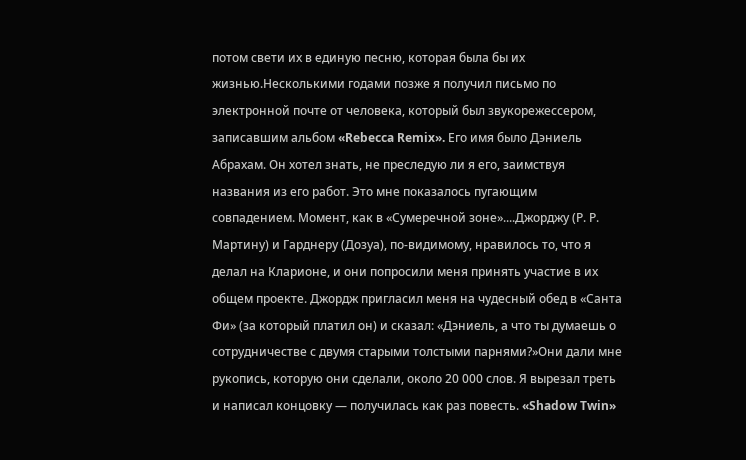потом свети их в единую песню, которая была бы их жизнью.Несколькими годами позже я получил письмо по электронной почте от человека, который был звукорежессером, записавшим альбом «Rebecca Remix». Его имя было Дэниель Абрахам. Он хотел знать, не преследую ли я его, заимствуя названия из его работ. Это мне показалось пугающим совпадением. Момент, как в «Сумеречной зоне»....Джорджу (Р. Р. Мартину) и Гарднеру (Дозуа), по-видимому, нравилось то, что я делал на Кларионе, и они попросили меня принять участие в их общем проекте. Джордж пригласил меня на чудесный обед в «Санта Фи» (за который платил он) и сказал: «Дэниель, а что ты думаешь о сотрудничестве с двумя старыми толстыми парнями?»Они дали мне рукопись, которую они сделали, около 20 000 слов. Я вырезал треть и написал концовку — получилась как раз повесть. «Shadow Twin»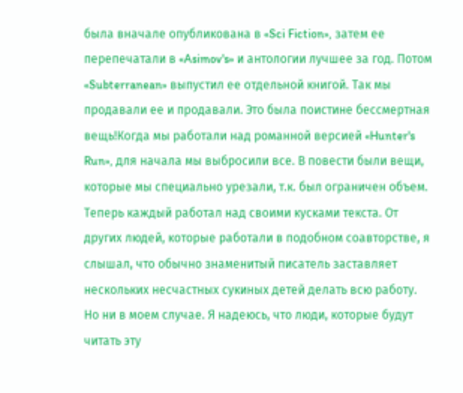была вначале опубликована в «Sci Fiction», затем ее перепечатали в «Asimov's» и антологии лучшее за год. Потом «Subterranean» выпустил ее отдельной книгой. Так мы продавали ее и продавали. Это была поистине бессмертная вещь!Когда мы работали над романной версией «Hunter's Run», для начала мы выбросили все. В повести были вещи, которые мы специально урезали, т.к. был ограничен объем. Теперь каждый работал над своими кусками текста. От других людей, которые работали в подобном соавторстве, я слышал, что обычно знаменитый писатель заставляет нескольких несчастных сукиных детей делать всю работу. Но ни в моем случае. Я надеюсь, что люди, которые будут читать эту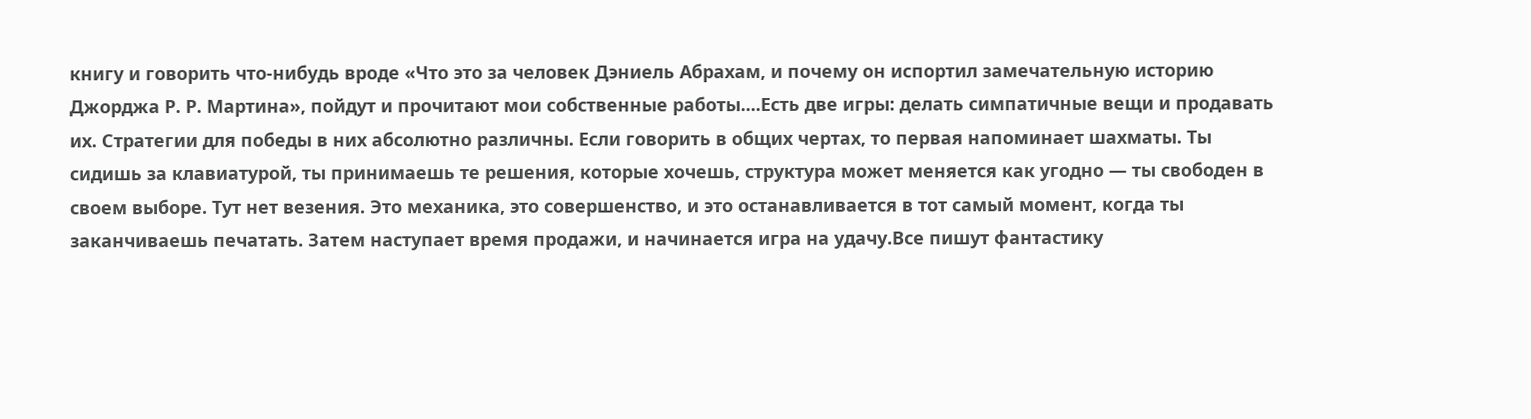книгу и говорить что-нибудь вроде «Что это за человек Дэниель Абрахам, и почему он испортил замечательную историю Джорджа Р. Р. Мартина», пойдут и прочитают мои собственные работы....Есть две игры: делать симпатичные вещи и продавать их. Стратегии для победы в них абсолютно различны. Если говорить в общих чертах, то первая напоминает шахматы. Ты сидишь за клавиатурой, ты принимаешь те решения, которые хочешь, структура может меняется как угодно — ты свободен в своем выборе. Тут нет везения. Это механика, это совершенство, и это останавливается в тот самый момент, когда ты заканчиваешь печатать. Затем наступает время продажи, и начинается игра на удачу.Все пишут фантастику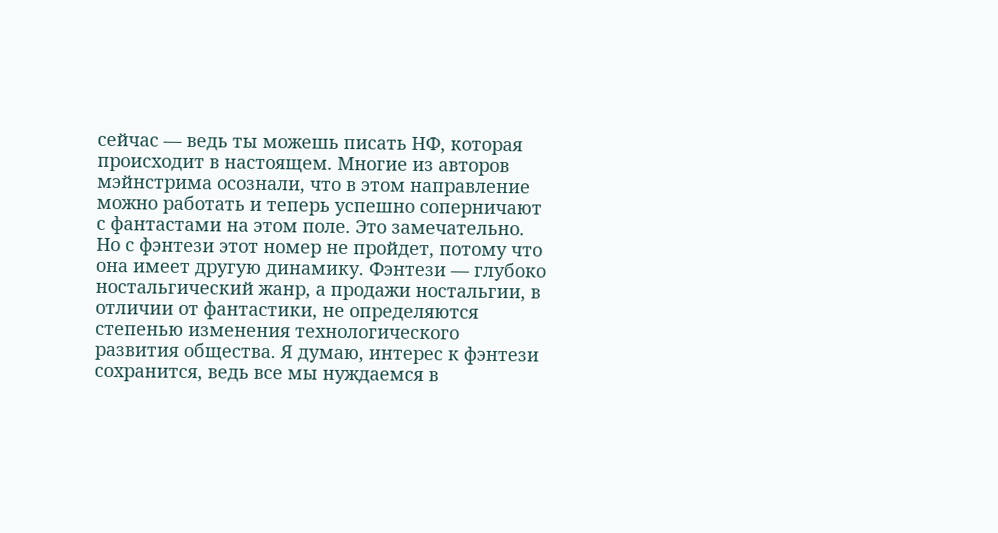сейчас — ведь ты можешь писать НФ, которая происходит в настоящем. Многие из авторов мэйнстрима осознали, что в этом направление можно работать и теперь успешно соперничают с фантастами на этом поле. Это замечательно. Но с фэнтези этот номер не пройдет, потому что она имеет другую динамику. Фэнтези — глубоко ностальгический жанр, а продажи ностальгии, в отличии от фантастики, не определяются степенью изменения технологического развития общества. Я думаю, интерес к фэнтези сохранится, ведь все мы нуждаемся в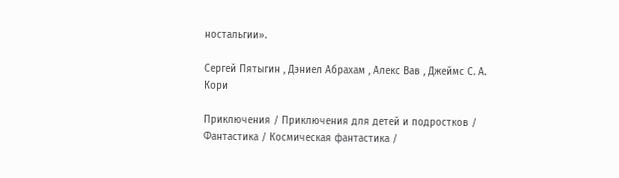ностальгии».

Сергей Пятыгин , Дэниел Абрахам , Алекс Вав , Джеймс С. А. Кори

Приключения / Приключения для детей и подростков / Фантастика / Космическая фантастика /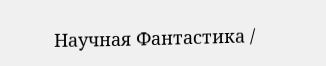Научная Фантастика /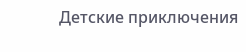Детские приключения